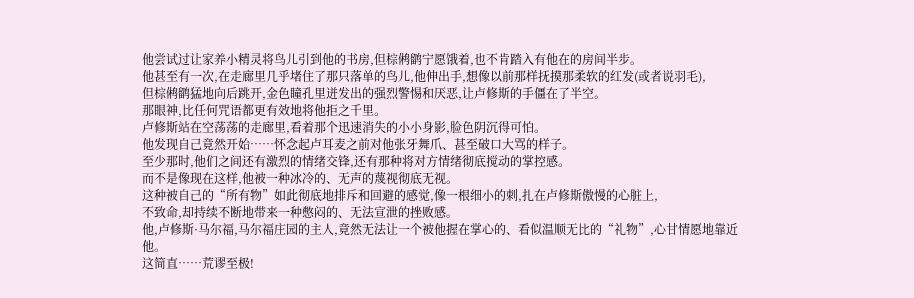他尝试过让家养小精灵将鸟儿引到他的书房,但棕鸺鹠宁愿饿着,也不肯踏入有他在的房间半步。
他甚至有一次,在走廊里几乎堵住了那只落单的鸟儿,他伸出手,想像以前那样抚摸那柔软的红发(或者说羽毛),
但棕鸺鹠猛地向后跳开,金色瞳孔里迸发出的强烈警惕和厌恶,让卢修斯的手僵在了半空。
那眼神,比任何咒语都更有效地将他拒之千里。
卢修斯站在空荡荡的走廊里,看着那个迅速消失的小小身影,脸色阴沉得可怕。
他发现自己竟然开始……怀念起卢耳麦之前对他张牙舞爪、甚至破口大骂的样子。
至少那时,他们之间还有激烈的情绪交锋,还有那种将对方情绪彻底搅动的掌控感。
而不是像现在这样,他被一种冰冷的、无声的蔑视彻底无视。
这种被自己的“所有物”如此彻底地排斥和回避的感觉,像一根细小的刺,扎在卢修斯傲慢的心脏上,
不致命,却持续不断地带来一种憋闷的、无法宣泄的挫败感。
他,卢修斯·马尔福,马尔福庄园的主人,竟然无法让一个被他握在掌心的、看似温顺无比的“礼物”,心甘情愿地靠近他。
这简直……荒谬至极!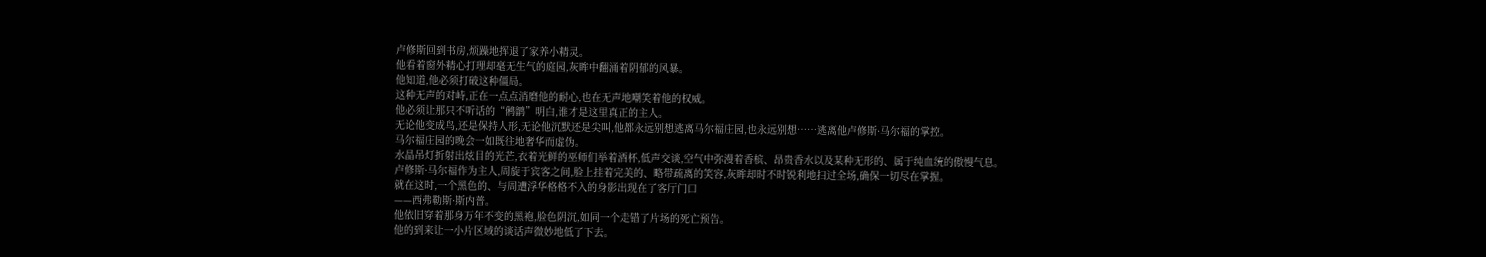卢修斯回到书房,烦躁地挥退了家养小精灵。
他看着窗外精心打理却毫无生气的庭园,灰眸中翻涌着阴郁的风暴。
他知道,他必须打破这种僵局。
这种无声的对峙,正在一点点消磨他的耐心,也在无声地嘲笑着他的权威。
他必须让那只不听话的“鸺鹠”明白,谁才是这里真正的主人。
无论他变成鸟,还是保持人形,无论他沉默还是尖叫,他都永远别想逃离马尔福庄园,也永远别想……逃离他卢修斯·马尔福的掌控。
马尔福庄园的晚会一如既往地奢华而虚伪。
水晶吊灯折射出炫目的光芒,衣着光鲜的巫师们举着酒杯,低声交谈,空气中弥漫着香槟、昂贵香水以及某种无形的、属于纯血统的傲慢气息。
卢修斯·马尔福作为主人,周旋于宾客之间,脸上挂着完美的、略带疏离的笑容,灰眸却时不时锐利地扫过全场,确保一切尽在掌握。
就在这时,一个黑色的、与周遭浮华格格不入的身影出现在了客厅门口
——西弗勒斯·斯内普。
他依旧穿着那身万年不变的黑袍,脸色阴沉,如同一个走错了片场的死亡预告。
他的到来让一小片区域的谈话声微妙地低了下去。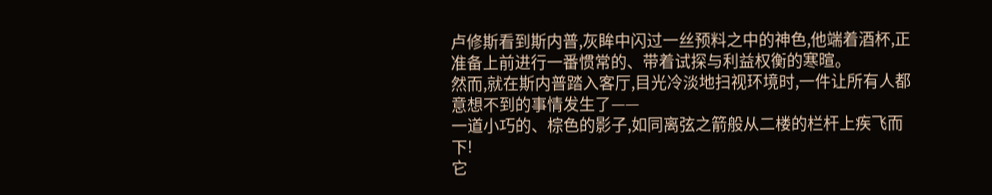卢修斯看到斯内普,灰眸中闪过一丝预料之中的神色,他端着酒杯,正准备上前进行一番惯常的、带着试探与利益权衡的寒暄。
然而,就在斯内普踏入客厅,目光冷淡地扫视环境时,一件让所有人都意想不到的事情发生了——
一道小巧的、棕色的影子,如同离弦之箭般从二楼的栏杆上疾飞而下!
它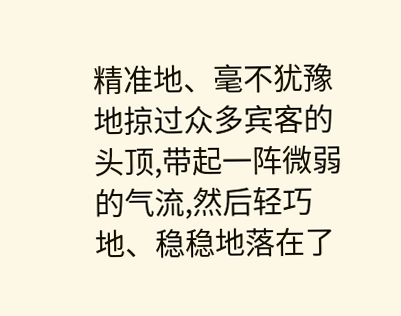精准地、毫不犹豫地掠过众多宾客的头顶,带起一阵微弱的气流,然后轻巧地、稳稳地落在了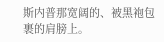斯内普那宽阔的、被黑袍包裹的肩膀上。